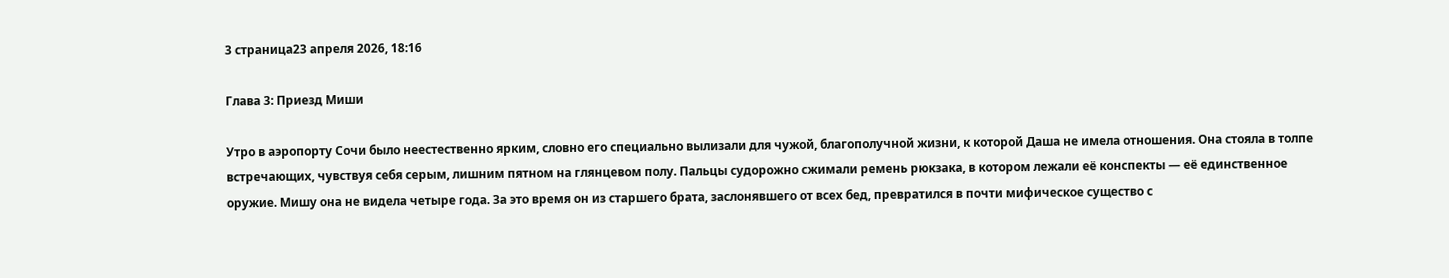3 страница23 апреля 2026, 18:16

Глава 3: Приезд Миши

Утро в аэропорту Сочи было неестественно ярким, словно его специально вылизали для чужой, благополучной жизни, к которой Даша не имела отношения. Она стояла в толпе встречающих, чувствуя себя серым, лишним пятном на глянцевом полу. Пальцы судорожно сжимали ремень рюкзака, в котором лежали её конспекты — её единственное оружие. Мишу она не видела четыре года. За это время он из старшего брата, заслонявшего от всех бед, превратился в почти мифическое существо с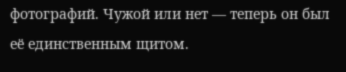фотографий. Чужой или нет — теперь он был её единственным щитом.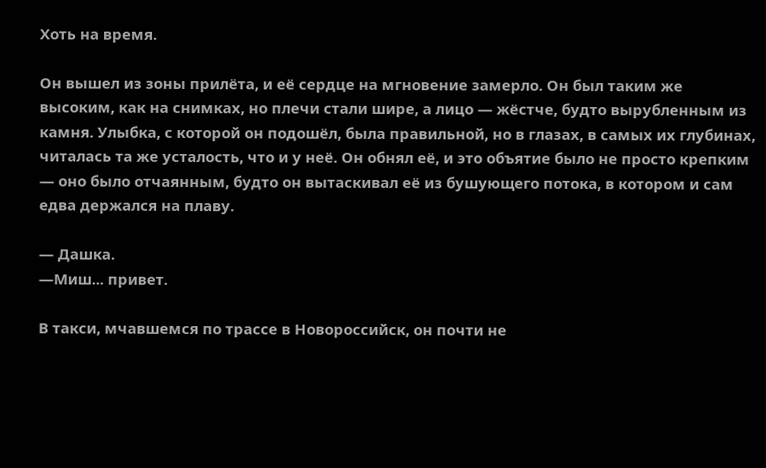Хоть на время.

Он вышел из зоны прилёта, и её сердце на мгновение замерло. Он был таким же высоким, как на снимках, но плечи стали шире, а лицо — жёстче, будто вырубленным из камня. Улыбка, с которой он подошёл, была правильной, но в глазах, в самых их глубинах, читалась та же усталость, что и у неё. Он обнял её, и это объятие было не просто крепким — оно было отчаянным, будто он вытаскивал её из бушующего потока, в котором и сам едва держался на плаву.

— Дашка.
—Миш... привет.

В такси, мчавшемся по трассе в Новороссийск, он почти не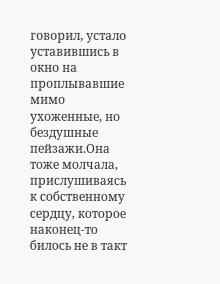говорил, устало уставившись в окно на проплывавшие мимо ухоженные, но бездушные пейзажи.Она тоже молчала, прислушиваясь к собственному сердцу, которое наконец-то билось не в такт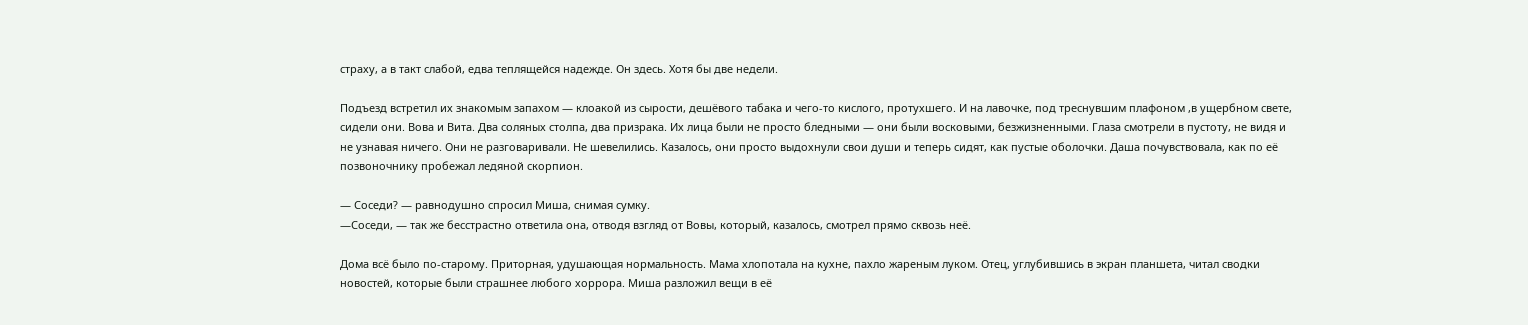страху, а в такт слабой, едва теплящейся надежде. Он здесь. Хотя бы две недели.

Подъезд встретил их знакомым запахом — клоакой из сырости, дешёвого табака и чего-то кислого, протухшего. И на лавочке, под треснувшим плафоном ,в ущербном свете, сидели они. Вова и Вита. Два соляных столпа, два призрака. Их лица были не просто бледными — они были восковыми, безжизненными. Глаза смотрели в пустоту, не видя и не узнавая ничего. Они не разговаривали. Не шевелились. Казалось, они просто выдохнули свои души и теперь сидят, как пустые оболочки. Даша почувствовала, как по её позвоночнику пробежал ледяной скорпион.

— Соседи? — равнодушно спросил Миша, снимая сумку.
—Соседи, — так же бесстрастно ответила она, отводя взгляд от Вовы, который, казалось, смотрел прямо сквозь неё.

Дома всё было по-старому. Приторная, удушающая нормальность. Мама хлопотала на кухне, пахло жареным луком. Отец, углубившись в экран планшета, читал сводки новостей, которые были страшнее любого хоррора. Миша разложил вещи в её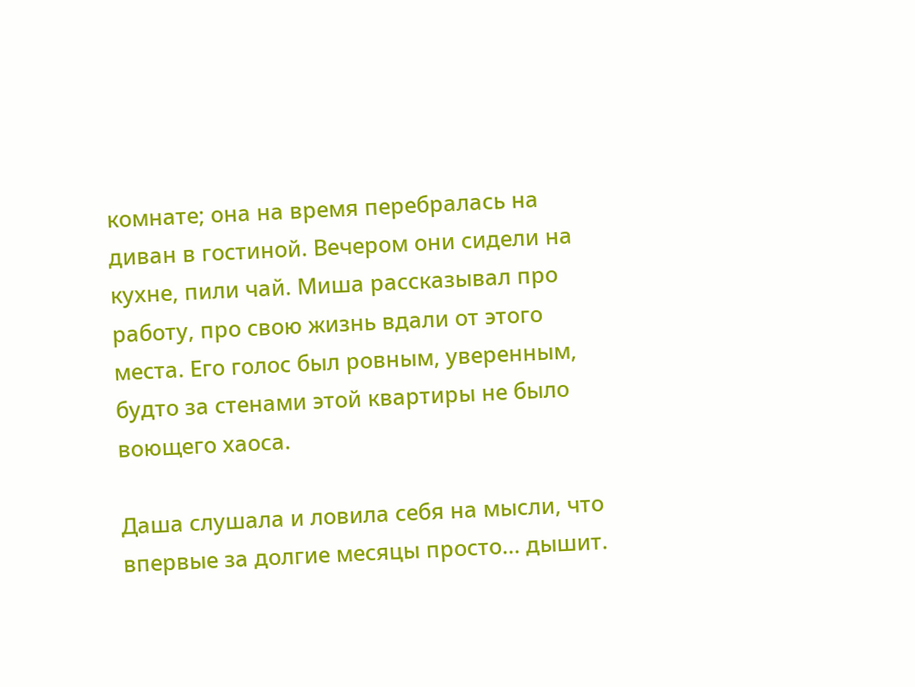комнате; она на время перебралась на диван в гостиной. Вечером они сидели на кухне, пили чай. Миша рассказывал про работу, про свою жизнь вдали от этого места. Его голос был ровным, уверенным, будто за стенами этой квартиры не было воющего хаоса.

Даша слушала и ловила себя на мысли, что впервые за долгие месяцы просто... дышит.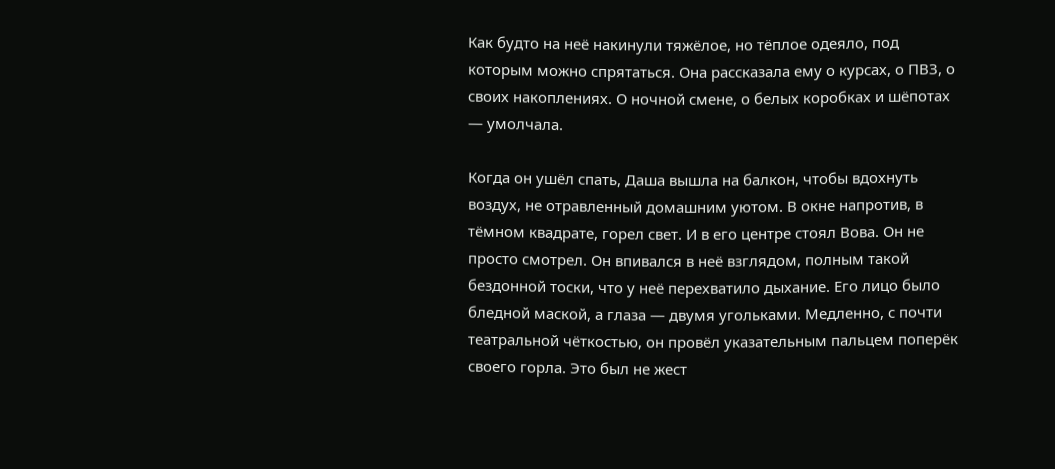Как будто на неё накинули тяжёлое, но тёплое одеяло, под которым можно спрятаться. Она рассказала ему о курсах, о ПВЗ, о своих накоплениях. О ночной смене, о белых коробках и шёпотах — умолчала.

Когда он ушёл спать, Даша вышла на балкон, чтобы вдохнуть воздух, не отравленный домашним уютом. В окне напротив, в тёмном квадрате, горел свет. И в его центре стоял Вова. Он не просто смотрел. Он впивался в неё взглядом, полным такой бездонной тоски, что у неё перехватило дыхание. Его лицо было бледной маской, а глаза — двумя угольками. Медленно, с почти театральной чёткостью, он провёл указательным пальцем поперёк своего горла. Это был не жест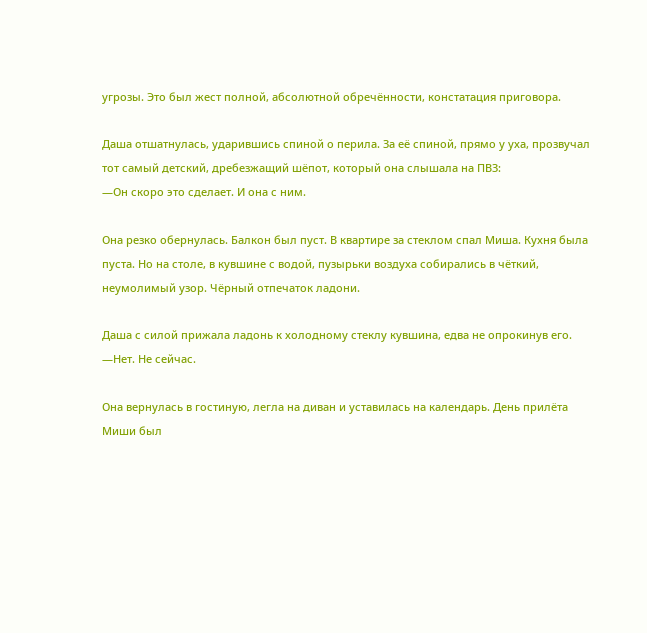угрозы. Это был жест полной, абсолютной обречённости, констатация приговора.

Даша отшатнулась, ударившись спиной о перила. За её спиной, прямо у уха, прозвучал тот самый детский, дребезжащий шёпот, который она слышала на ПВЗ:
—Он скоро это сделает. И она с ним.

Она резко обернулась. Балкон был пуст. В квартире за стеклом спал Миша. Кухня была пуста. Но на столе, в кувшине с водой, пузырьки воздуха собирались в чёткий, неумолимый узор. Чёрный отпечаток ладони.

Даша с силой прижала ладонь к холодному стеклу кувшина, едва не опрокинув его.
—Нет. Не сейчас.

Она вернулась в гостиную, легла на диван и уставилась на календарь. День прилёта Миши был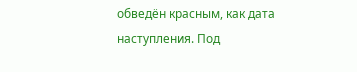обведён красным, как дата наступления. Под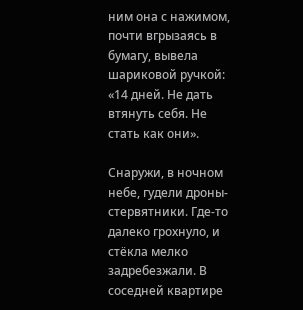ним она с нажимом, почти вгрызаясь в бумагу, вывела шариковой ручкой: «14 дней. Не дать втянуть себя. Не стать как они».

Снаружи, в ночном небе, гудели дроны-стервятники. Где-то далеко грохнуло, и стёкла мелко задребезжали. В соседней квартире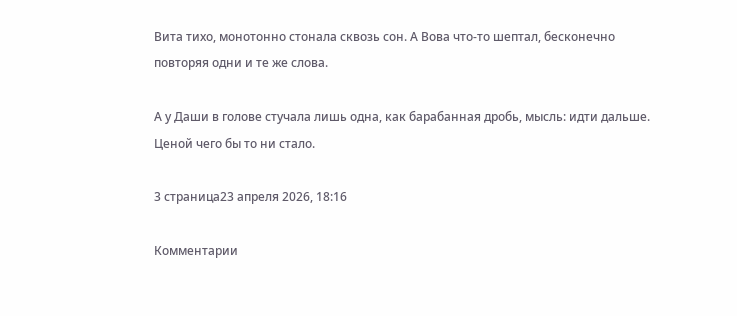Вита тихо, монотонно стонала сквозь сон. А Вова что-то шептал, бесконечно повторяя одни и те же слова.

А у Даши в голове стучала лишь одна, как барабанная дробь, мысль: идти дальше. Ценой чего бы то ни стало.

3 страница23 апреля 2026, 18:16

Комментарии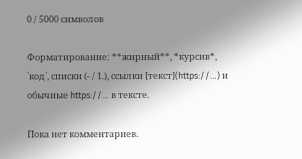0 / 5000 символов

Форматирование: **жирный**, *курсив*, `код`, списки (- / 1.), ссылки [текст](https://…) и обычные https://… в тексте.

Пока нет комментариев.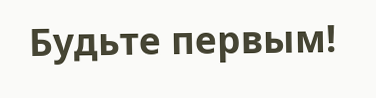Будьте первым!